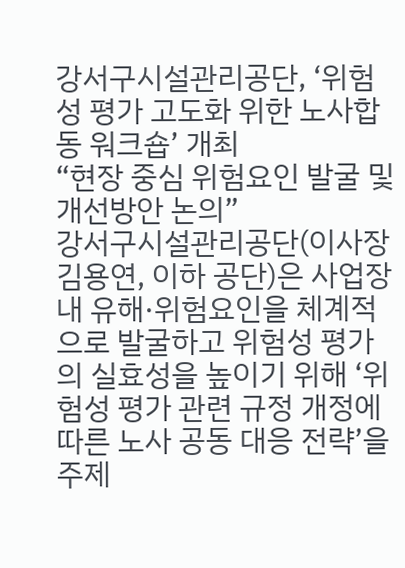강서구시설관리공단, ‘위험성 평가 고도화 위한 노사합동 워크숍’ 개최
“현장 중심 위험요인 발굴 및 개선방안 논의”
강서구시설관리공단(이사장 김용연, 이하 공단)은 사업장 내 유해·위험요인을 체계적으로 발굴하고 위험성 평가의 실효성을 높이기 위해 ‘위험성 평가 관련 규정 개정에 따른 노사 공동 대응 전략’을 주제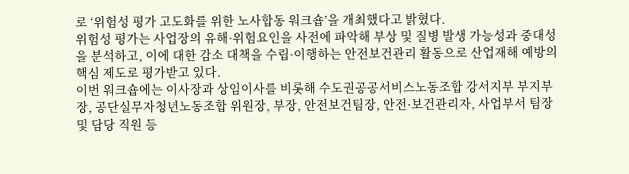로 ‘위험성 평가 고도화를 위한 노사합동 워크숍’을 개최했다고 밝혔다.
위험성 평가는 사업장의 유해·위험요인을 사전에 파악해 부상 및 질병 발생 가능성과 중대성을 분석하고, 이에 대한 감소 대책을 수립·이행하는 안전보건관리 활동으로 산업재해 예방의 핵심 제도로 평가받고 있다.
이번 워크숍에는 이사장과 상임이사를 비롯해 수도권공공서비스노동조합 강서지부 부지부장, 공단실무자청년노동조합 위원장, 부장, 안전보건팀장, 안전·보건관리자, 사업부서 팀장 및 담당 직원 등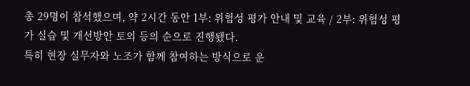총 29명이 참석했으며, 약 2시간 동안 1부: 위험성 평가 안내 및 교육 / 2부: 위험성 평가 실습 및 개선방안 토의 등의 순으로 진행됐다.
특히 현장 실무자와 노조가 함께 참여하는 방식으로 운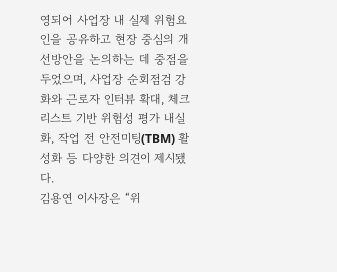영되어 사업장 내 실제 위험요인을 공유하고 현장 중심의 개선방안을 논의하는 데 중점을 두었으며, 사업장 순회점검 강화와 근로자 인터뷰 확대, 체크리스트 기반 위험성 평가 내실화, 작업 전 안전미팅(TBM) 활성화 등 다양한 의견이 제시됐다.
김용연 이사장은 “위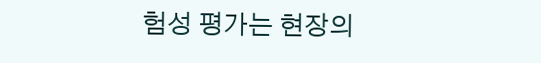험성 평가는 현장의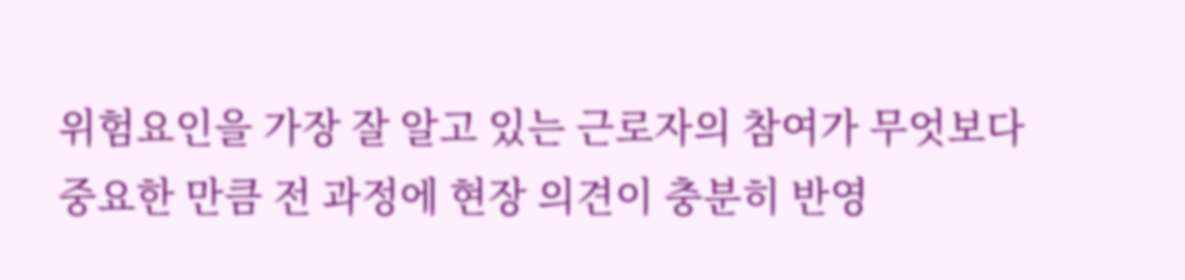위험요인을 가장 잘 알고 있는 근로자의 참여가 무엇보다 중요한 만큼 전 과정에 현장 의견이 충분히 반영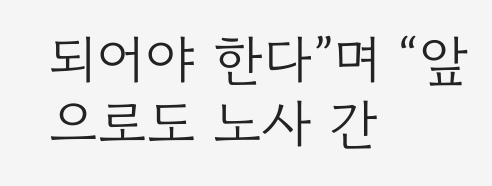되어야 한다”며 “앞으로도 노사 간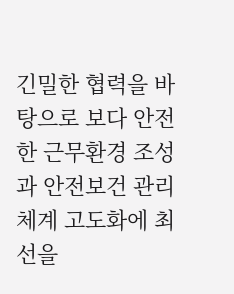긴밀한 협력을 바탕으로 보다 안전한 근무환경 조성과 안전보건 관리체계 고도화에 최선을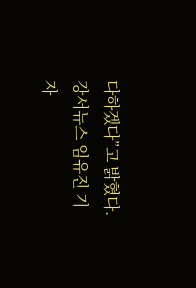다하겠다”고 밝혔다.
강서뉴스 임유진 기자